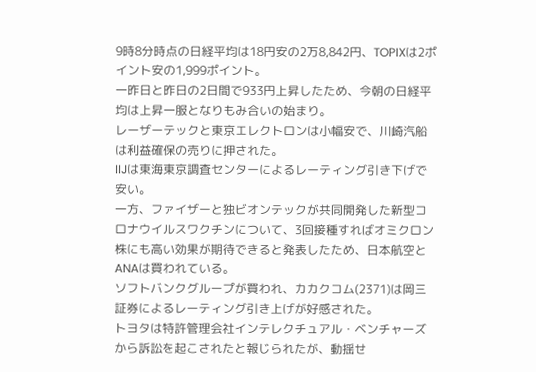9時8分時点の日経平均は18円安の2万8,842円、TOPIXは2ポイント安の1,999ポイント。
一昨日と昨日の2日間で933円上昇したため、今朝の日経平均は上昇一服となりもみ合いの始まり。
レーザーテックと東京エレクトロンは小幅安で、川崎汽船は利益確保の売りに押された。
IIJは東海東京調査センターによるレーティング引き下げで安い。
一方、ファイザーと独ビオンテックが共同開発した新型コロナウイルスワクチンについて、3回接種すればオミクロン株にも高い効果が期待できると発表したため、日本航空とANAは買われている。
ソフトバンクグループが買われ、カカクコム(2371)は岡三証券によるレーティング引き上げが好感された。
トヨタは特許管理会社インテレクチュアル・ベンチャーズから訴訟を起こされたと報じられたが、動揺せ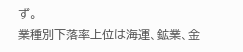ず。
業種別下落率上位は海運、鉱業、金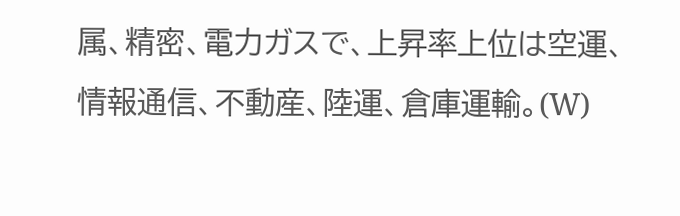属、精密、電力ガスで、上昇率上位は空運、情報通信、不動産、陸運、倉庫運輸。(W)